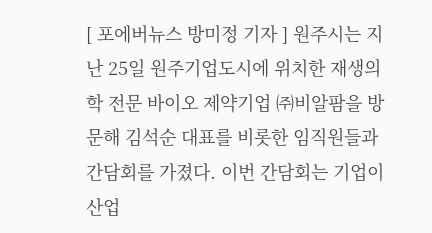[ 포에버뉴스 방미정 기자 ] 원주시는 지난 25일 원주기업도시에 위치한 재생의학 전문 바이오 제약기업 ㈜비알팜을 방문해 김석순 대표를 비롯한 임직원들과 간담회를 가졌다. 이번 간담회는 기업이 산업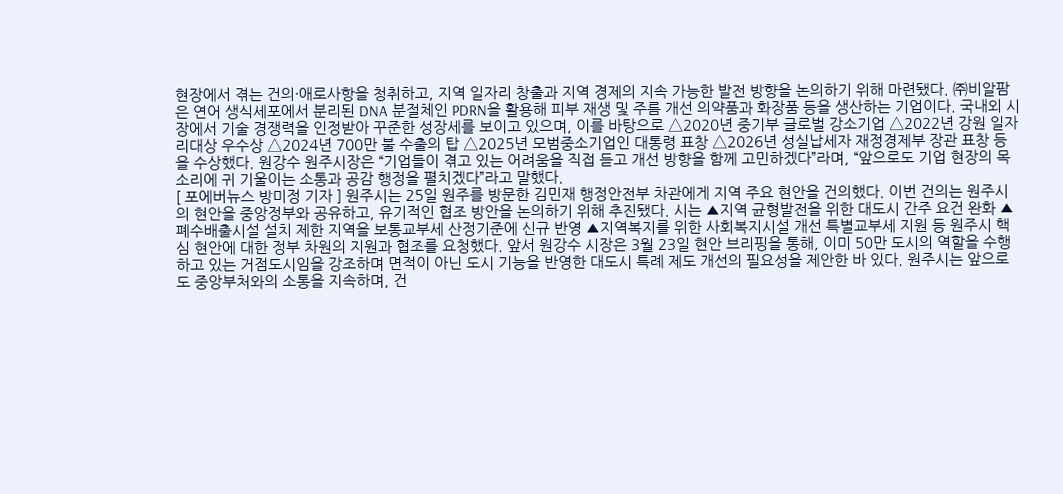현장에서 겪는 건의·애로사항을 청취하고, 지역 일자리 창출과 지역 경제의 지속 가능한 발전 방향을 논의하기 위해 마련됐다. ㈜비알팜은 연어 생식세포에서 분리된 DNA 분절체인 PDRN을 활용해 피부 재생 및 주름 개선 의약품과 화장품 등을 생산하는 기업이다. 국내외 시장에서 기술 경쟁력을 인정받아 꾸준한 성장세를 보이고 있으며, 이를 바탕으로 △2020년 중기부 글로벌 강소기업 △2022년 강원 일자리대상 우수상 △2024년 700만 불 수출의 탑 △2025년 모범중소기업인 대통령 표창 △2026년 성실납세자 재정경제부 장관 표창 등을 수상했다. 원강수 원주시장은 “기업들이 겪고 있는 어려움을 직접 듣고 개선 방향을 함께 고민하겠다”라며, “앞으로도 기업 현장의 목소리에 귀 기울이는 소통과 공감 행정을 펼치겠다”라고 말했다.
[ 포에버뉴스 방미정 기자 ] 원주시는 25일 원주를 방문한 김민재 행정안전부 차관에게 지역 주요 현안을 건의했다. 이번 건의는 원주시의 현안을 중앙정부와 공유하고, 유기적인 협조 방안을 논의하기 위해 추진됐다. 시는 ▲지역 균형발전을 위한 대도시 간주 요건 완화 ▲폐수배출시설 설치 제한 지역을 보통교부세 산정기준에 신규 반영 ▲지역복지를 위한 사회복지시설 개선 특별교부세 지원 등 원주시 핵심 현안에 대한 정부 차원의 지원과 협조를 요청했다. 앞서 원강수 시장은 3월 23일 현안 브리핑을 통해, 이미 50만 도시의 역할을 수행하고 있는 거점도시임을 강조하며 면적이 아닌 도시 기능을 반영한 대도시 특례 제도 개선의 필요성을 제안한 바 있다. 원주시는 앞으로도 중앙부처와의 소통을 지속하며, 건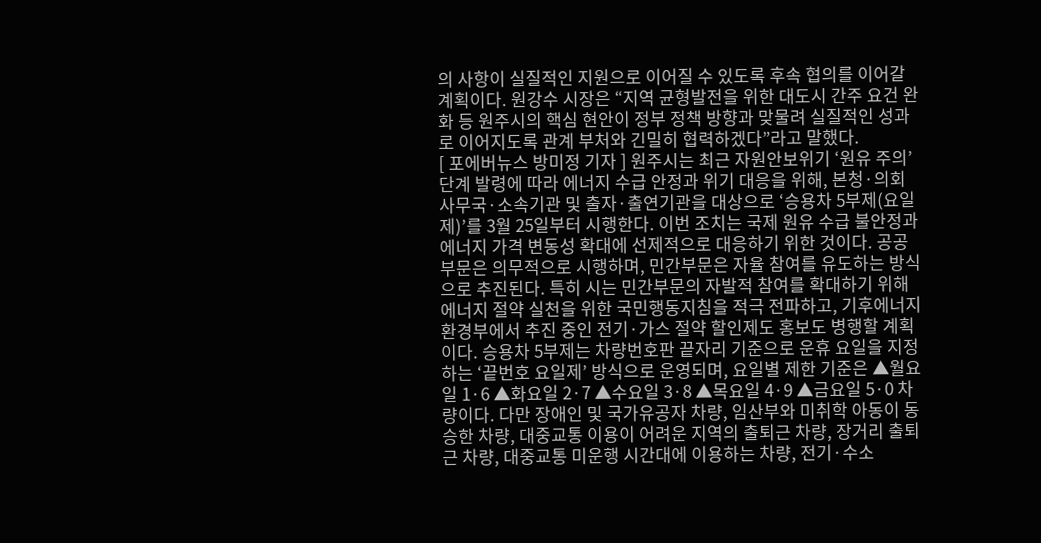의 사항이 실질적인 지원으로 이어질 수 있도록 후속 협의를 이어갈 계획이다. 원강수 시장은 “지역 균형발전을 위한 대도시 간주 요건 완화 등 원주시의 핵심 현안이 정부 정책 방향과 맞물려 실질적인 성과로 이어지도록 관계 부처와 긴밀히 협력하겠다”라고 말했다.
[ 포에버뉴스 방미정 기자 ] 원주시는 최근 자원안보위기 ‘원유 주의’ 단계 발령에 따라 에너지 수급 안정과 위기 대응을 위해, 본청·의회사무국·소속기관 및 출자·출연기관을 대상으로 ‘승용차 5부제(요일제)’를 3월 25일부터 시행한다. 이번 조치는 국제 원유 수급 불안정과 에너지 가격 변동성 확대에 선제적으로 대응하기 위한 것이다. 공공부문은 의무적으로 시행하며, 민간부문은 자율 참여를 유도하는 방식으로 추진된다. 특히 시는 민간부문의 자발적 참여를 확대하기 위해 에너지 절약 실천을 위한 국민행동지침을 적극 전파하고, 기후에너지환경부에서 추진 중인 전기·가스 절약 할인제도 홍보도 병행할 계획이다. 승용차 5부제는 차량번호판 끝자리 기준으로 운휴 요일을 지정하는 ‘끝번호 요일제’ 방식으로 운영되며, 요일별 제한 기준은 ▲월요일 1·6 ▲화요일 2·7 ▲수요일 3·8 ▲목요일 4·9 ▲금요일 5·0 차량이다. 다만 장애인 및 국가유공자 차량, 임산부와 미취학 아동이 동승한 차량, 대중교통 이용이 어려운 지역의 출퇴근 차량, 장거리 출퇴근 차량, 대중교통 미운행 시간대에 이용하는 차량, 전기·수소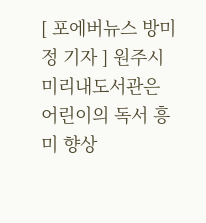[ 포에버뉴스 방미정 기자 ] 원주시 미리내도서관은 어린이의 독서 흥미 향상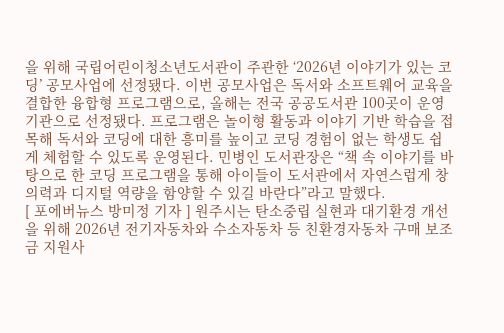을 위해 국립어린이청소년도서관이 주관한 ‘2026년 이야기가 있는 코딩’ 공모사업에 선정됐다. 이번 공모사업은 독서와 소프트웨어 교육을 결합한 융합형 프로그램으로, 올해는 전국 공공도서관 100곳이 운영 기관으로 선정됐다. 프로그램은 놀이형 활동과 이야기 기반 학습을 접목해 독서와 코딩에 대한 흥미를 높이고 코딩 경험이 없는 학생도 쉽게 체험할 수 있도록 운영된다. 민병인 도서관장은 “책 속 이야기를 바탕으로 한 코딩 프로그램을 통해 아이들이 도서관에서 자연스럽게 창의력과 디지털 역량을 함양할 수 있길 바란다”라고 말했다.
[ 포에버뉴스 방미정 기자 ] 원주시는 탄소중립 실현과 대기환경 개선을 위해 2026년 전기자동차와 수소자동차 등 친환경자동차 구매 보조금 지원사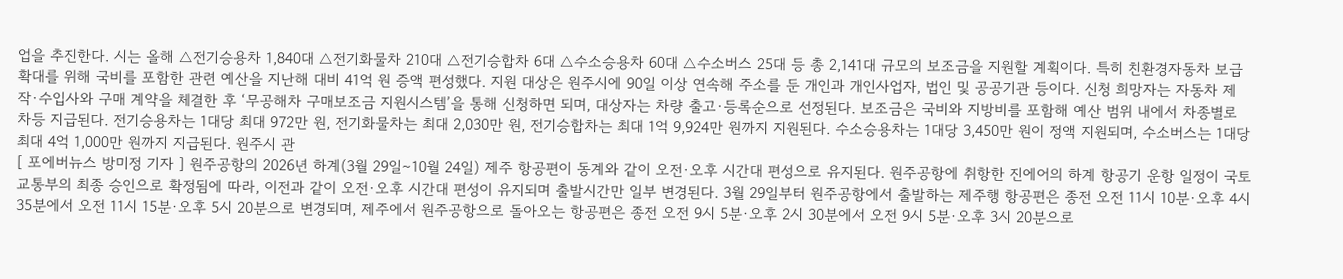업을 추진한다. 시는 올해 △전기승용차 1,840대 △전기화물차 210대 △전기승합차 6대 △수소승용차 60대 △수소버스 25대 등 총 2,141대 규모의 보조금을 지원할 계획이다. 특히 친환경자동차 보급 확대를 위해 국비를 포함한 관련 예산을 지난해 대비 41억 원 증액 편성했다. 지원 대상은 원주시에 90일 이상 연속해 주소를 둔 개인과 개인사업자, 법인 및 공공기관 등이다. 신청 희망자는 자동차 제작·수입사와 구매 계약을 체결한 후 ‘무공해차 구매보조금 지원시스템’을 통해 신청하면 되며, 대상자는 차량 출고·등록순으로 선정된다. 보조금은 국비와 지방비를 포함해 예산 범위 내에서 차종별로 차등 지급된다. 전기승용차는 1대당 최대 972만 원, 전기화물차는 최대 2,030만 원, 전기승합차는 최대 1억 9,924만 원까지 지원된다. 수소승용차는 1대당 3,450만 원이 정액 지원되며, 수소버스는 1대당 최대 4억 1,000만 원까지 지급된다. 원주시 관
[ 포에버뉴스 방미정 기자 ] 원주공항의 2026년 하계(3월 29일∼10월 24일) 제주 항공편이 동계와 같이 오전·오후 시간대 편성으로 유지된다. 원주공항에 취항한 진에어의 하계 항공기 운항 일정이 국토교통부의 최종 승인으로 확정됨에 따라, 이전과 같이 오전·오후 시간대 편성이 유지되며 출발시간만 일부 변경된다. 3월 29일부터 원주공항에서 출발하는 제주행 항공편은 종전 오전 11시 10분·오후 4시 35분에서 오전 11시 15분·오후 5시 20분으로 변경되며, 제주에서 원주공항으로 돌아오는 항공편은 종전 오전 9시 5분·오후 2시 30분에서 오전 9시 5분·오후 3시 20분으로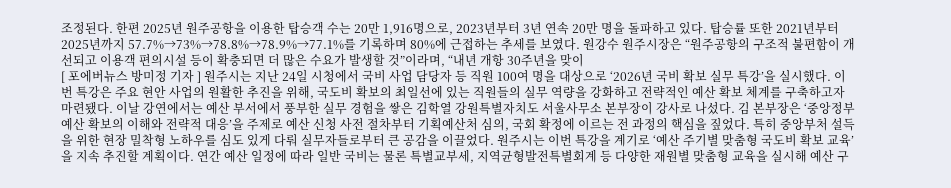조정된다. 한편 2025년 원주공항을 이용한 탑승객 수는 20만 1,916명으로, 2023년부터 3년 연속 20만 명을 돌파하고 있다. 탑승률 또한 2021년부터 2025년까지 57.7%→73%→78.8%→78.9%→77.1%를 기록하며 80%에 근접하는 추세를 보였다. 원강수 원주시장은 “원주공항의 구조적 불편함이 개선되고 이용객 편의시설 등이 확충되면 더 많은 수요가 발생할 것”이라며, “내년 개항 30주년을 맞이
[ 포에버뉴스 방미정 기자 ] 원주시는 지난 24일 시청에서 국비 사업 담당자 등 직원 100여 명을 대상으로 ‘2026년 국비 확보 실무 특강’을 실시했다. 이번 특강은 주요 현안 사업의 원활한 추진을 위해, 국도비 확보의 최일선에 있는 직원들의 실무 역량을 강화하고 전략적인 예산 확보 체계를 구축하고자 마련됐다. 이날 강연에서는 예산 부서에서 풍부한 실무 경험을 쌓은 김학열 강원특별자치도 서울사무소 본부장이 강사로 나섰다. 김 본부장은 ‘중앙정부 예산 확보의 이해와 전략적 대응’을 주제로 예산 신청 사전 절차부터 기획예산처 심의, 국회 확정에 이르는 전 과정의 핵심을 짚었다. 특히 중앙부처 설득을 위한 현장 밀착형 노하우를 심도 있게 다뤄 실무자들로부터 큰 공감을 이끌었다. 원주시는 이번 특강을 계기로 ‘예산 주기별 맞춤형 국도비 확보 교육’을 지속 추진할 계획이다. 연간 예산 일정에 따라 일반 국비는 물론 특별교부세, 지역균형발전특별회계 등 다양한 재원별 맞춤형 교육을 실시해 예산 구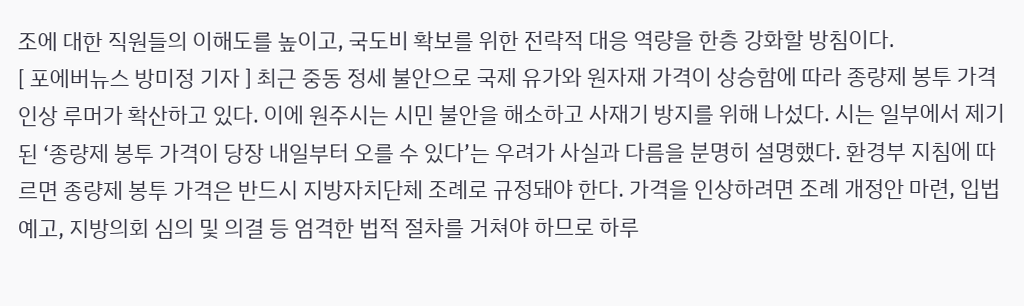조에 대한 직원들의 이해도를 높이고, 국도비 확보를 위한 전략적 대응 역량을 한층 강화할 방침이다.
[ 포에버뉴스 방미정 기자 ] 최근 중동 정세 불안으로 국제 유가와 원자재 가격이 상승함에 따라 종량제 봉투 가격 인상 루머가 확산하고 있다. 이에 원주시는 시민 불안을 해소하고 사재기 방지를 위해 나섰다. 시는 일부에서 제기된 ‘종량제 봉투 가격이 당장 내일부터 오를 수 있다’는 우려가 사실과 다름을 분명히 설명했다. 환경부 지침에 따르면 종량제 봉투 가격은 반드시 지방자치단체 조례로 규정돼야 한다. 가격을 인상하려면 조례 개정안 마련, 입법 예고, 지방의회 심의 및 의결 등 엄격한 법적 절차를 거쳐야 하므로 하루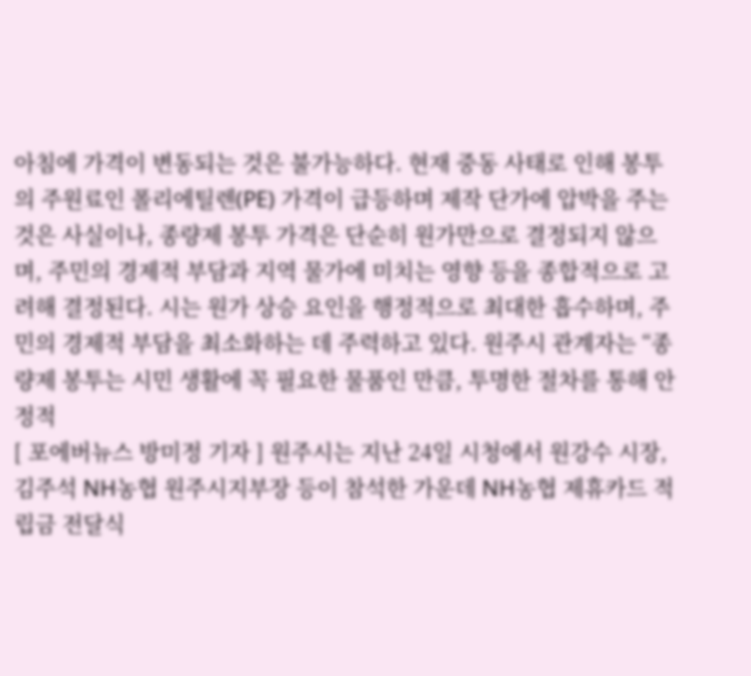아침에 가격이 변동되는 것은 불가능하다. 현재 중동 사태로 인해 봉투의 주원료인 폴리에틸렌(PE) 가격이 급등하며 제작 단가에 압박을 주는 것은 사실이나, 종량제 봉투 가격은 단순히 원가만으로 결정되지 않으며, 주민의 경제적 부담과 지역 물가에 미치는 영향 등을 종합적으로 고려해 결정된다. 시는 원가 상승 요인을 행정적으로 최대한 흡수하며, 주민의 경제적 부담을 최소화하는 데 주력하고 있다. 원주시 관계자는 “종량제 봉투는 시민 생활에 꼭 필요한 물품인 만큼, 투명한 절차를 통해 안정적
[ 포에버뉴스 방미정 기자 ] 원주시는 지난 24일 시청에서 원강수 시장, 김주석 NH농협 원주시지부장 등이 참석한 가운데 NH농협 제휴카드 적립금 전달식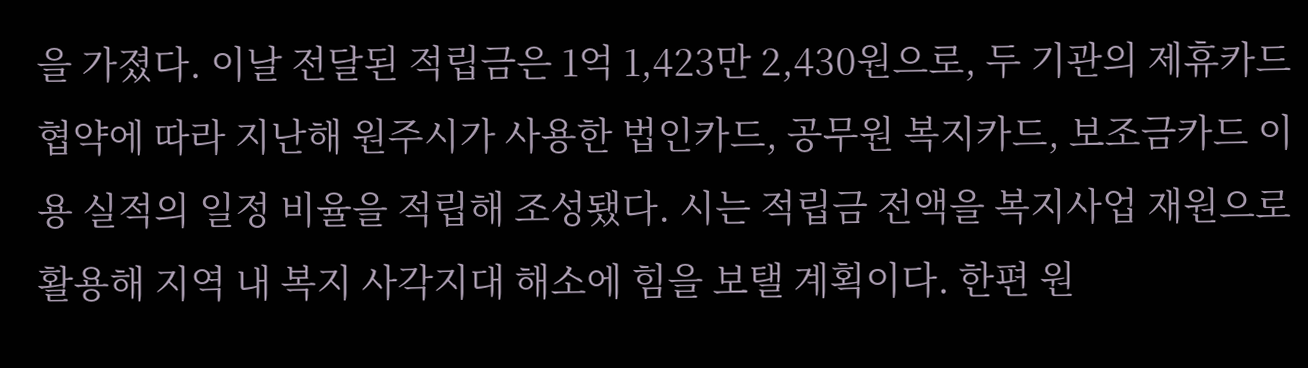을 가졌다. 이날 전달된 적립금은 1억 1,423만 2,430원으로, 두 기관의 제휴카드 협약에 따라 지난해 원주시가 사용한 법인카드, 공무원 복지카드, 보조금카드 이용 실적의 일정 비율을 적립해 조성됐다. 시는 적립금 전액을 복지사업 재원으로 활용해 지역 내 복지 사각지대 해소에 힘을 보탤 계획이다. 한편 원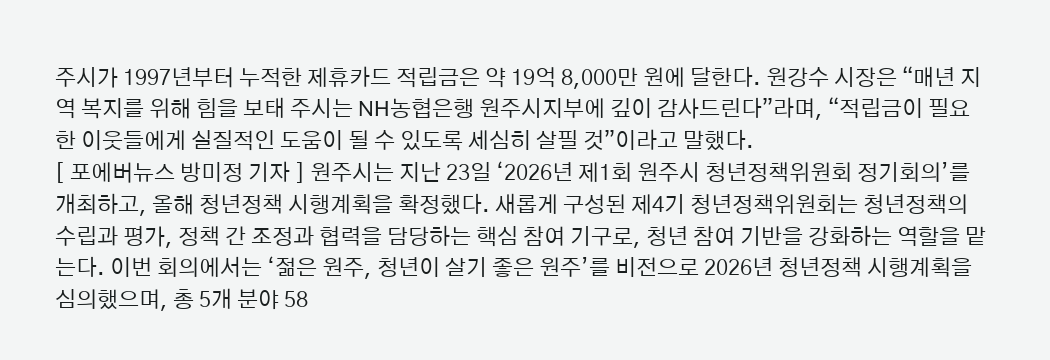주시가 1997년부터 누적한 제휴카드 적립금은 약 19억 8,000만 원에 달한다. 원강수 시장은 “매년 지역 복지를 위해 힘을 보태 주시는 NH농협은행 원주시지부에 깊이 감사드린다”라며, “적립금이 필요한 이웃들에게 실질적인 도움이 될 수 있도록 세심히 살필 것”이라고 말했다.
[ 포에버뉴스 방미정 기자 ] 원주시는 지난 23일 ‘2026년 제1회 원주시 청년정책위원회 정기회의’를 개최하고, 올해 청년정책 시행계획을 확정했다. 새롭게 구성된 제4기 청년정책위원회는 청년정책의 수립과 평가, 정책 간 조정과 협력을 담당하는 핵심 참여 기구로, 청년 참여 기반을 강화하는 역할을 맡는다. 이번 회의에서는 ‘젊은 원주, 청년이 살기 좋은 원주’를 비전으로 2026년 청년정책 시행계획을 심의했으며, 총 5개 분야 58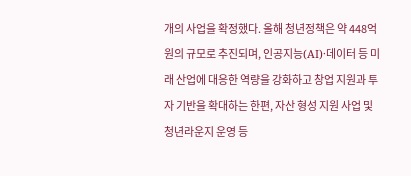개의 사업을 확정했다. 올해 청년정책은 약 448억 원의 규모로 추진되며, 인공지능(AI)·데이터 등 미래 산업에 대응한 역량을 강화하고 창업 지원과 투자 기반을 확대하는 한편, 자산 형성 지원 사업 및 청년라운지 운영 등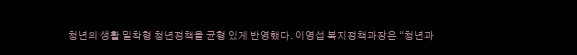청년의 생활 밀착형 청년정책을 균형 있게 반영했다. 이영섭 복지정책과장은 “청년과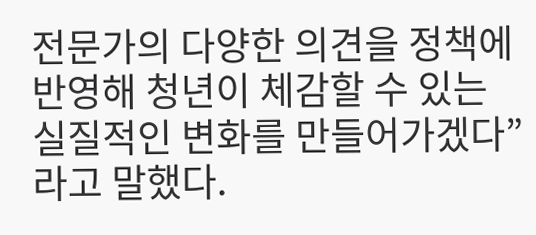전문가의 다양한 의견을 정책에 반영해 청년이 체감할 수 있는 실질적인 변화를 만들어가겠다”라고 말했다.